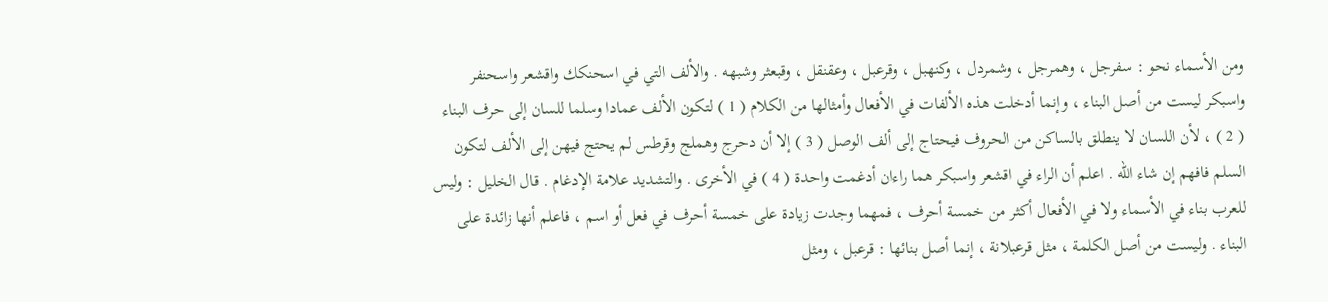ومن الأسماء نحو : سفرجل ، وهمرجل ، وشمردل ، وكنهبل ، وقرعبل ، وعقنقل ، وقبعثر وشبهه . والألف التي في اسحنكك واقشعر واسحنفر واسبكر ليست من أصل البناء ، وإنما أدخلت هذه الألفات في الأفعال وأمثالها من الكلام ( 1 ) لتكون الألف عمادا وسلما للسان إلى حرف البناء ( 2 ) ، لأن اللسان لا ينطلق بالساكن من الحروف فيحتاج إلى ألف الوصل ( 3 ) إلا أن دحرج وهملج وقرطس لم يحتج فيهن إلى الألف لتكون السلم فافهم إن شاء الله . اعلم أن الراء في اقشعر واسبكر هما راءان أدغمت واحدة ( 4 ) في الأخرى . والتشديد علامة الإدغام . قال الخليل : وليس للعرب بناء في الأسماء ولا في الأفعال أكثر من خمسة أحرف ، فمهما وجدت زيادة على خمسة أحرف في فعل أو اسم ، فاعلم أنها زائدة على البناء . وليست من أصل الكلمة ، مثل قرعبلانة ، إنما أصل بنائها : قرعبل ، ومثل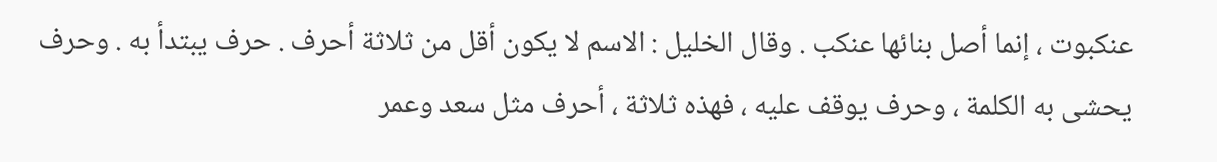عنكبوت ، إنما أصل بنائها عنكب . وقال الخليل : الاسم لا يكون أقل من ثلاثة أحرف . حرف يبتدأ به . وحرف يحشى به الكلمة ، وحرف يوقف عليه ، فهذه ثلاثة ، أحرف مثل سعد وعمر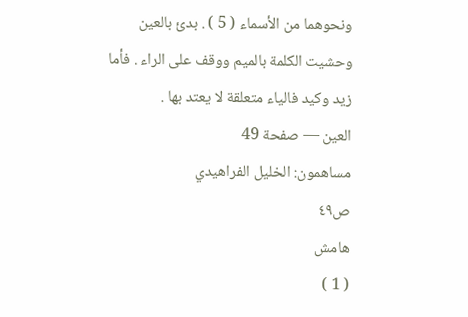ونحوهما من الأسماء ( 5 ) . بدئ بالعين وحشيت الكلمة بالميم ووقف على الراء . فأما زيد وكيد فالياء متعلقة لا يعتد بها .
العين — صفحة 49
مساهمون: الخليل الفراهيدي
ص٤٩
هامش
( 1 )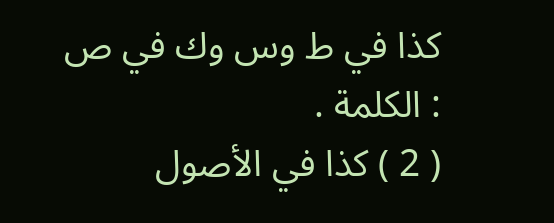كذا في ط وس وك في ص : الكلمة .
( 2 ) كذا في الأصول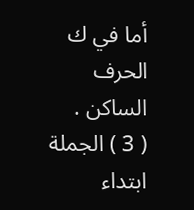أما في ك الحرف الساكن .
( 3 ) الجملة ابتداء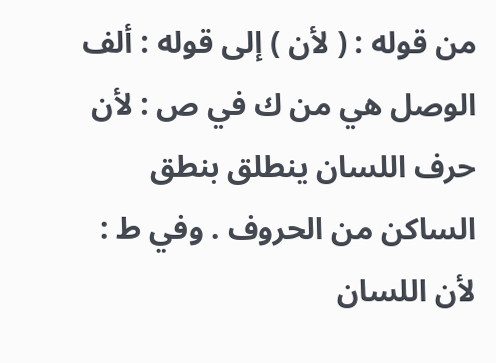من قوله : ( لأن ) إلى قوله : ألف الوصل هي من ك في ص : لأن حرف اللسان ينطلق بنطق الساكن من الحروف . وفي ط : لأن اللسان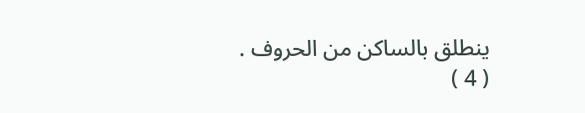ينطلق بالساكن من الحروف .
( 4 )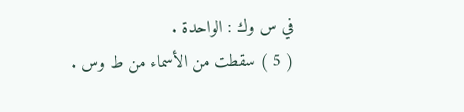في س وك : الواحدة .
( 5 ) سقطت من الأسماء من ط وس .